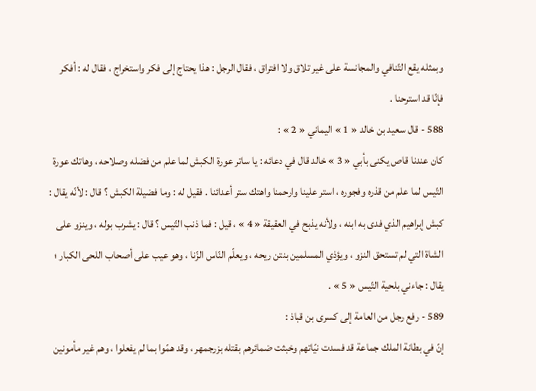وبمثله يقع التّنافي والمجانسة على غير تلاق ولا افتراق ، فقال الرجل : هذا يحتاج إلى فكر واستخراج ، فقال له : أفكر فإنّا قد استرحنا .
588 - قال سعيد بن خالد « 1 » اليماني « 2 » :
كان عندنا قاص يكنى بأبي « 3 » خالد قال في دعائه : يا ساتر عورة الكبش لما علم من فضله وصلاحه ، وهاتك عورة التّيس لما علم من قذره وفجوره ، استر علينا وارحمنا واهتك ستر أعدائنا . فقيل له : وما فضيلة الكبش ؟ قال : لأنّه يقال : كبش إبراهيم الذي فدى به ابنه ، ولأنه يذبح في العقيقة « 4 » ، قيل : فما ذنب التّيس ؟ قال : يشرب بوله ، وينزو على الشاة التي لم تستحق النزو ، ويؤذي المسلمين بنتن ريحه ، ويعلّم النّاس الزّنا ، وهو عيب على أصحاب اللحى الكبار ؛ يقال : جاءني بلحية التّيس « 5 » .
589 - رفع رجل من العامة إلى كسرى بن قباذ :
إنّ في بطانة الملك جماعة قد فسدت نيّاتهم وخبثت ضمائرهم بقتله بزرجمهر ، وقد همّوا بما لم يفعلوا ، وهم غير مأمونين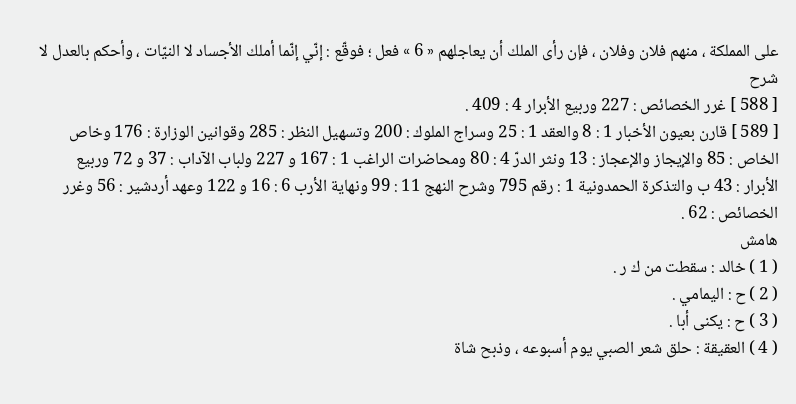على المملكة ، منهم فلان وفلان ، فإن رأى الملك أن يعاجلهم « 6 » فعل ؛ فوقّع : إنّي إنّما أملك الأجساد لا النيّات ، وأحكم بالعدل لا
شرح
[ 588 ] غرر الخصائص : 227 وربيع الأبرار 4 : 409 .
[ 589 ] قارن بعيون الأخبار 1 : 8 والعقد 1 : 25 وسراج الملوك : 200 وتسهيل النظر : 285 وقوانين الوزارة : 176 وخاص الخاص : 85 والإيجاز والإعجاز : 13 ونثر الدرّ 4 : 80 ومحاضرات الراغب 1 : 167 و 227 ولباب الآداب : 37 و 72 وربيع الأبرار : 43 ب والتذكرة الحمدونية 1 : رقم 795 وشرح النهج 11 : 99 ونهاية الأرب 6 : 16 و 122 وعهد أردشير : 56 وغرر الخصائص : 62 .
هامش
( 1 ) خالد : سقطت من ك ر .
( 2 ) ح : اليمامي .
( 3 ) ح : يكنى أبا .
( 4 ) العقيقة : حلق شعر الصبي يوم أسبوعه ، وذبح شاة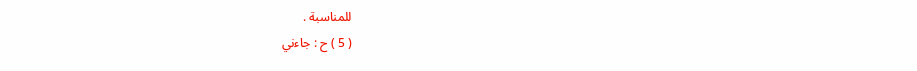للمناسبة .
( 5 ) ح : جاءني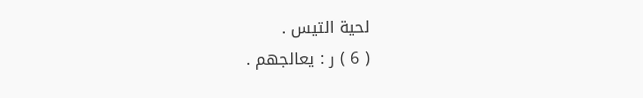لحية التيس .
( 6 ) ر : يعالجهم .